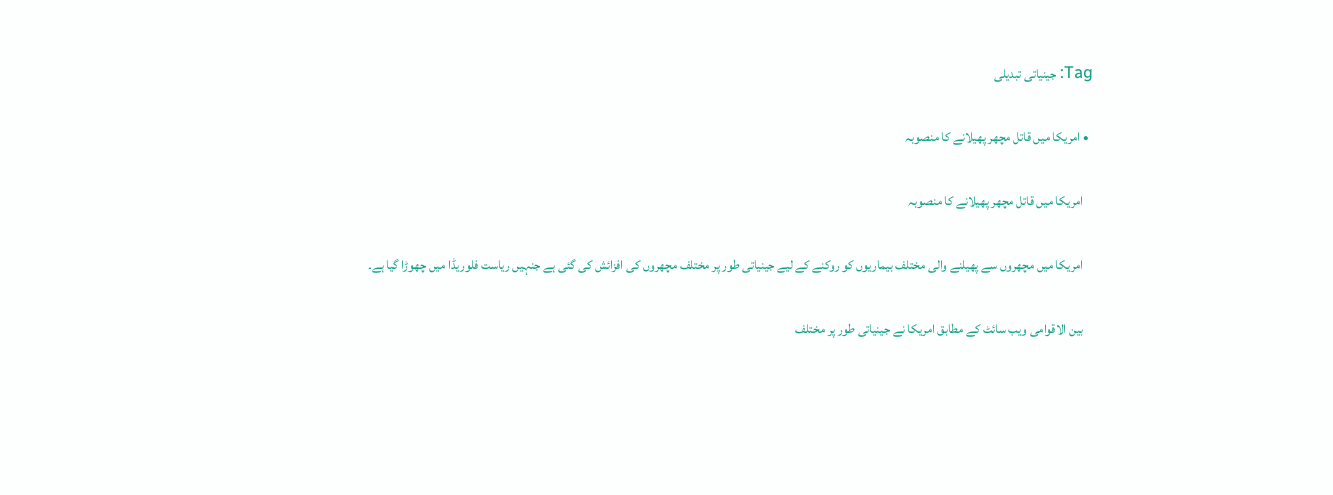Tag: جینیاتی تبدیلی

  • امریکا میں قاتل مچھر پھیلانے کا منصوبہ

    امریکا میں قاتل مچھر پھیلانے کا منصوبہ

    امریکا میں مچھروں سے پھیلنے والی مختلف بیماریوں کو روکنے کے لیے جینیاتی طور پر مختلف مچھروں کی افزائش کی گئی ہے جنہیں ریاست فلوریڈا میں چھوڑا گیا ہے۔

    بین الاقوامی ویب سائٹ کے مطابق امریکا نے جینیاتی طور پر مختلف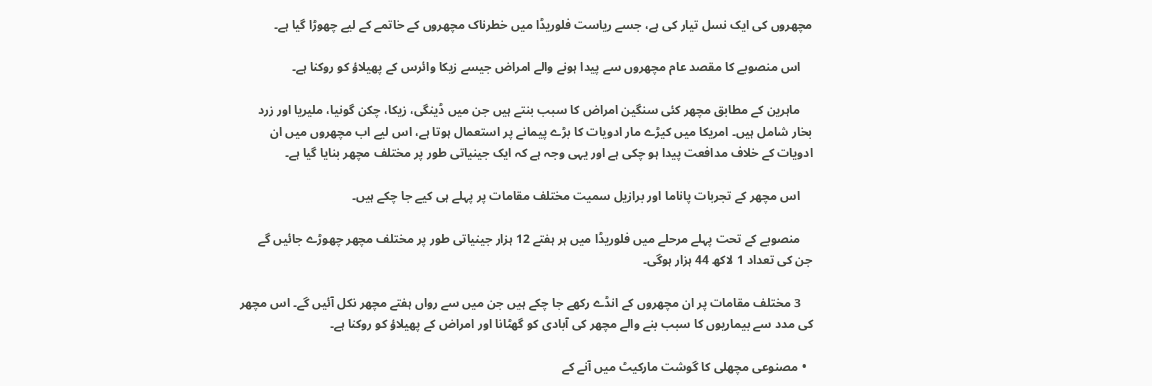مچھروں کی ایک نسل تیار کی ہے، جسے ریاست فلوریڈا میں خطرناک مچھروں کے خاتمے کے لیے چھوڑا گیا ہے۔

    اس منصوبے کا مقصد عام مچھروں سے پیدا ہونے والے امراض جیسے زیکا وائرس کے پھیلاؤ کو روکنا ہے۔

    ماہرین کے مطابق مچھر کئی سنگین امراض کا سبب بنتے ہیں جن میں ڈینگی، زیکا، چکن گونیا، ملیریا اور زرد بخار شامل ہیں۔ امریکا میں کیڑے مار ادویات کا بڑے پیمانے پر استعمال ہوتا ہے، اس لیے اب مچھروں میں ان ادویات کے خلاف مدافعت پیدا ہو چکی ہے اور یہی وجہ ہے کہ ایک جینیاتی طور پر مختلف مچھر بنایا گیا ہے۔

    اس مچھر کے تجربات پاناما اور برازیل سمیت مختلف مقامات پر پہلے ہی کیے جا چکے ہیں۔

    منصوبے کے تحت پہلے مرحلے میں فلوریڈا میں ہر ہفتے 12 ہزار جینیاتی طور پر مختلف مچھر چھوڑے جائیں گے جن کی تعداد 1 لاکھ 44 ہزار ہوگی۔

    3 مختلف مقامات پر ان مچھروں کے انڈے رکھے جا چکے ہیں جن میں سے رواں ہفتے مچھر نکل آئیں گے۔ اس مچھر کی مدد سے بیماریوں کا سبب بنے والے مچھر کی آبادی کو گھٹانا اور امراض کے پھیلاؤ کو روکنا ہے۔

  • مصنوعی مچھلی کا گوشت مارکیٹ میں آنے کے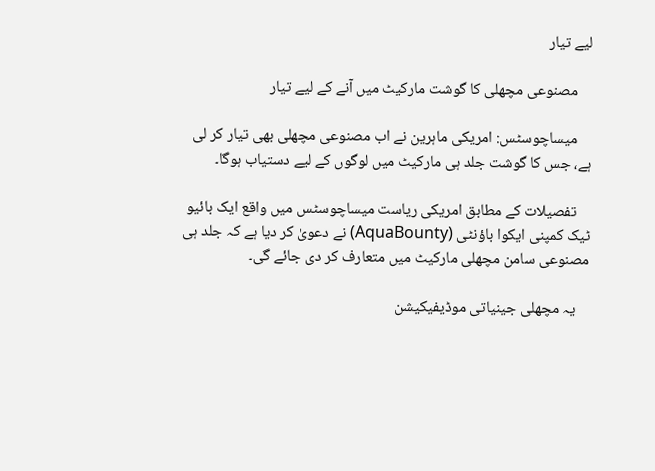لیے تیار

    مصنوعی مچھلی کا گوشت مارکیٹ میں آنے کے لیے تیار

    میساچوسٹس: امریکی ماہرین نے اب مصنوعی مچھلی بھی تیار کر لی ہے، جس کا گوشت جلد ہی مارکیٹ میں لوگوں کے لیے دستیاب ہوگا۔

    تفصیلات کے مطابق امریکی ریاست میساچوسٹس میں واقع ایک بائیو ٹیک کمپنی ایکوا باؤنٹی (AquaBounty) نے دعویٰ کر دیا ہے کہ جلد ہی مصنوعی سامن مچھلی مارکیٹ میں متعارف کر دی جائے گی۔

    یہ مچھلی جینیاتی موڈیفیکیشن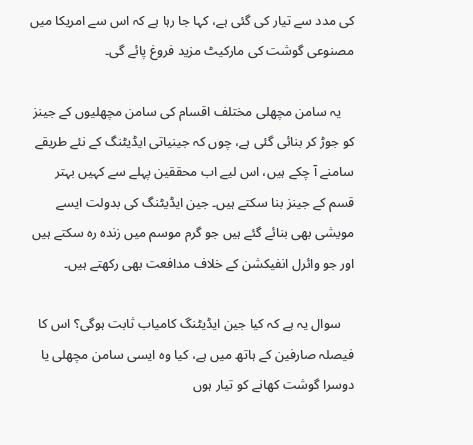کی مدد سے تیار کی گئی ہے، کہا جا رہا ہے کہ اس سے امریکا میں مصنوعی گوشت کی مارکیٹ مزید فروغ پائے گی۔

    یہ سامن مچھلی مختلف اقسام کی سامن مچھلیوں کے جینز کو جوڑ کر بنائی گئی ہے، چوں کہ جینیاتی ایڈیٹنگ کے نئے طریقے سامنے آ چکے ہيں، اس لیے اب محققین پہلے سے کہیں بہتر قسم کے جینز بنا سکتے ہيں۔ جین ایڈیٹنگ کی بدولت ایسے مویشی بھی بنائے گئے ہیں جو گرم موسم میں زندہ رہ سکتے ہيں اور جو وائرل انفیکشن کے خلاف مدافعت بھی رکھتے ہیں۔

    سوال یہ ہے کہ کیا جین ایڈیٹنگ کامیاب ثابت ہوگی؟ اس کا فیصلہ صارفین کے ہاتھ میں ہے، کیا وہ ایسی سامن مچھلی یا دوسرا گوشت کھانے کو تیار ہوں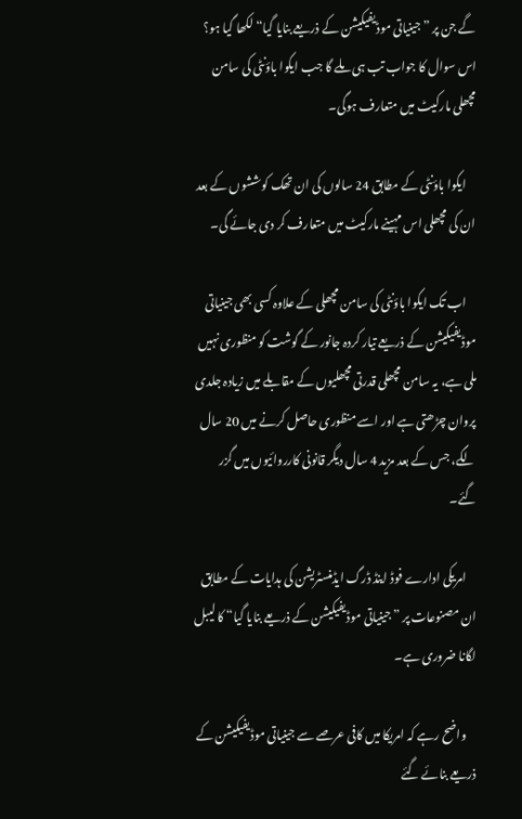گے جن پر ”جینیاتی موڈیفیکیشن کے ذریعے بنایا گیا“ لکھا گيا ہو؟ اس سوال کا جواب تب ہی ملے گا جب ایکوا باؤنٹی کی سامن مچھلی مارکیٹ میں متعارف ہوگی۔

    ایکوا باؤنٹی کے مطابق 24 سالوں کی ان تھک کوششوں کے بعد ان کی مچھلی اس مہینے مارکیٹ میں متعارف کر دی جائے گی۔

    اب تک ایکوا باؤنٹی کی سامن مچھلی کے علاوہ کسی بھی جینیاتی موڈیفیکیشن کے ذریعے تیار کردہ جانور کے گوشت کو منظوری نہيں ملی ہے، یہ سامن مچھلی قدرتی مچھلیوں کے مقابلے میں زيادہ جلدی پروان چڑھتی ہے اور اسے منظوری حاصل کرنے میں 20 سال لگے، جس کے بعد مزيد 4 سال دیگر قانونی کارروائیوں میں گزر گئے۔

    امریکی ادارے فوڈ اینڈ ڈرگ ایڈمنسٹریشن کی ہدایات کے مطابق ان مصنوعات پر ”جینیاتی موڈیفیکیشن کے ذریعے بنایا گیا“ کا لیبل لگانا ضروری ہے۔

    واضح رہے کہ امریکا میں کافی عرصے سے جینیاتی موڈیفیکیشن کے ذریعے بنائے گئے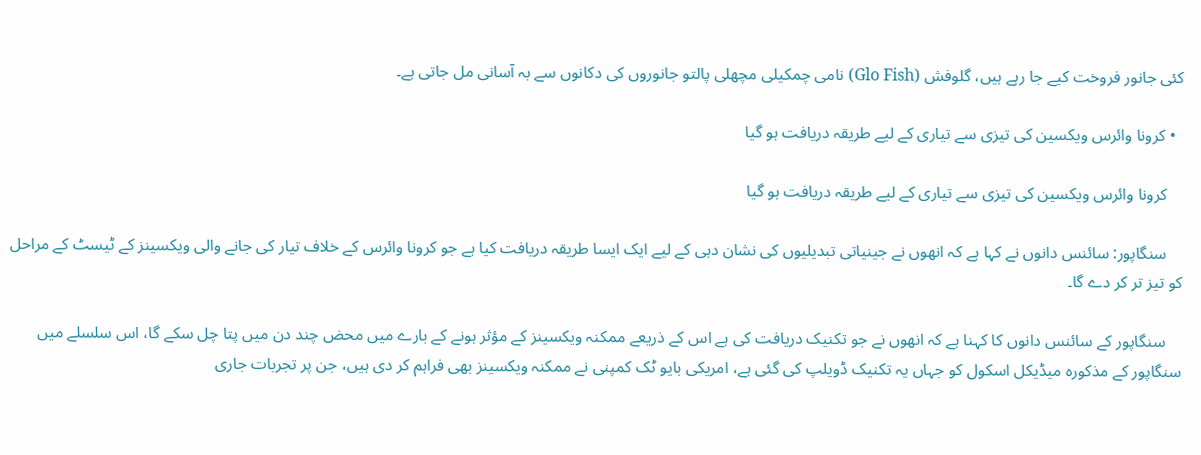کئی جانور فروخت کیے جا رہے ہيں، گلوفش (Glo Fish) نامی چمکیلی مچھلی پالتو جانوروں کی دکانوں سے بہ آسانی مل جاتی ہے۔

  • کرونا وائرس ویکسین کی تیزی سے تیاری کے لیے طریقہ دریافت ہو گیا

    کرونا وائرس ویکسین کی تیزی سے تیاری کے لیے طریقہ دریافت ہو گیا

    سنگاپور: سائنس دانوں نے کہا ہے کہ انھوں نے جینیاتی تبدیلیوں کی نشان دہی کے لیے ایک ایسا طریقہ دریافت کیا ہے جو کرونا وائرس کے خلاف تیار کی جانے والی ویکسینز کے ٹیسٹ کے مراحل کو تیز تر کر دے گا۔

    سنگاپور کے سائنس دانوں کا کہنا ہے کہ انھوں نے جو تکنیک دریافت کی ہے اس کے ذریعے ممکنہ ویکسینز کے مؤثر ہونے کے بارے میں محض چند دن میں پتا چل سکے گا، اس سلسلے میں سنگاپور کے مذکورہ میڈیکل اسکول کو جہاں یہ تکنیک ڈویلپ کی گئی ہے، امریکی بایو ٹک کمپنی نے ممکنہ ویکسینز بھی فراہم کر دی ہیں، جن پر تجربات جاری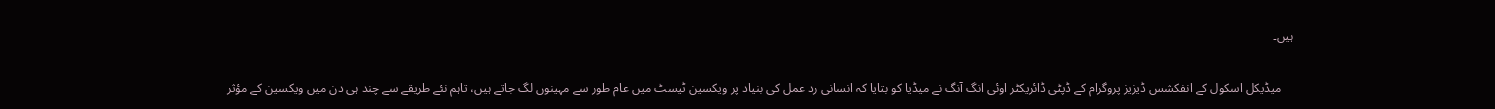ہیں۔

    میڈیکل اسکول کے انفکشس ڈیزیز پروگرام کے ڈپٹی ڈائریکٹر اوئی انگ آنگ نے میڈیا کو بتایا کہ انسانی رد عمل کی بنیاد پر ویکسین ٹیسٹ میں عام طور سے مہینوں لگ جاتے ہیں، تاہم نئے طریقے سے چند ہی دن میں ویکسین کے مؤثر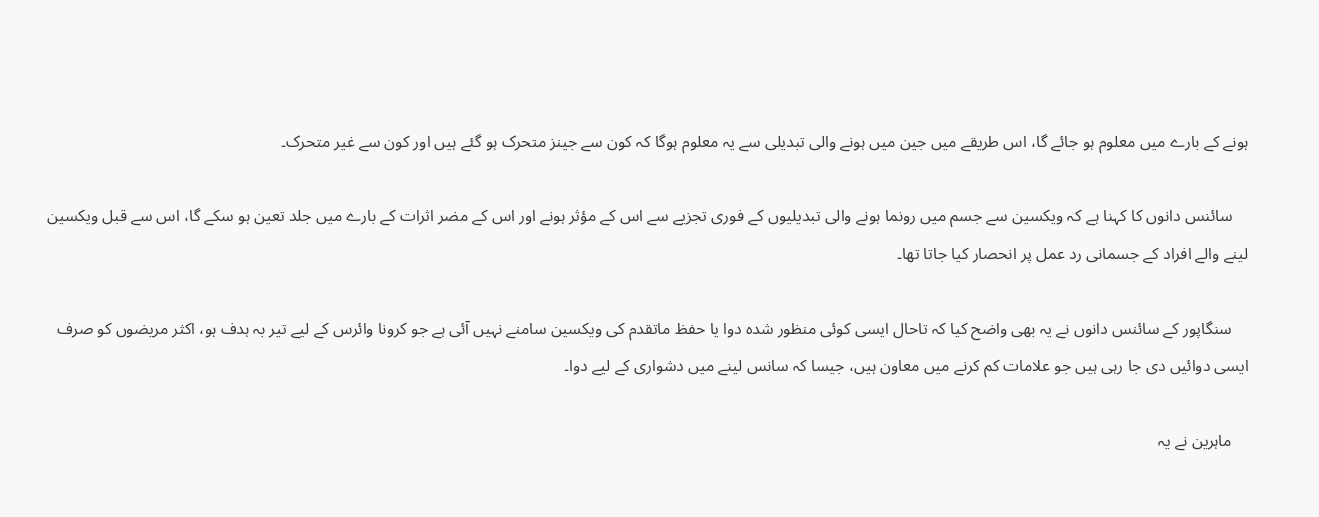ہونے کے بارے میں معلوم ہو جائے گا، اس طریقے میں جین میں ہونے والی تبدیلی سے یہ معلوم ہوگا کہ کون سے جینز متحرک ہو گئے ہیں اور کون سے غیر متحرک۔

    سائنس دانوں کا کہنا ہے کہ ویکسین سے جسم میں رونما ہونے والی تبدیلیوں کے فوری تجزیے سے اس کے مؤثر ہونے اور اس کے مضر اثرات کے بارے میں جلد تعین ہو سکے گا، اس سے قبل ویکسین لینے والے افراد کے جسمانی رد عمل پر انحصار کیا جاتا تھا۔

    سنگاپور کے سائنس دانوں نے یہ بھی واضح کیا کہ تاحال ایسی کوئی منظور شدہ دوا یا حفظ ماتقدم کی ویکسین سامنے نہیں آئی ہے جو کرونا وائرس کے لیے تیر بہ ہدف ہو، اکثر مریضوں کو صرف ایسی دوائیں دی جا رہی ہیں جو علامات کم کرنے میں معاون ہیں، جیسا کہ سانس لینے میں دشواری کے لیے دوا۔

    ماہرین نے یہ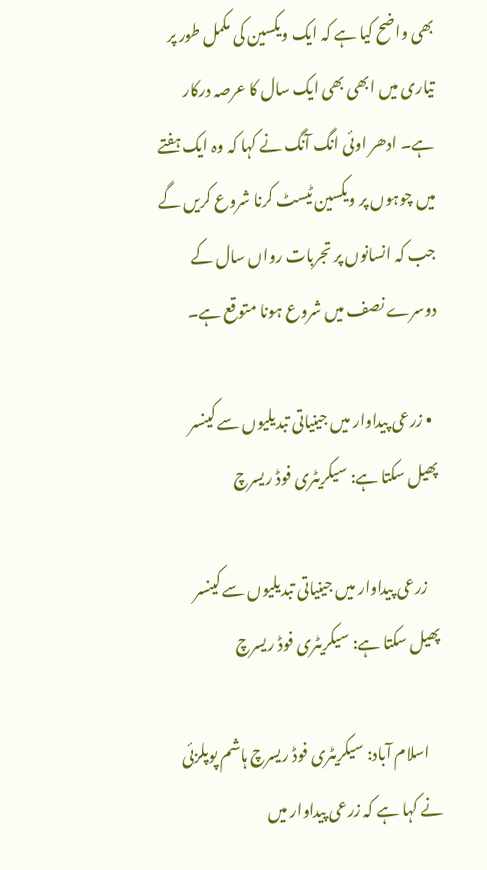بھی واضح کیا ہے کہ ایک ویکسین کی مکمل طور پر تیاری میں ابھی بھی ایک سال کا عرصہ درکار ہے۔ ادھر اوئی انگ آنگ نے کہا کہ وہ ایک ہفتے میں چوہوں پر ویکسین ٹیسٹ کرنا شروع کریں گے جب کہ انسانوں پر تجربات رواں سال کے دوسرے نصف میں شروع ہونا متوقع ہے۔

  • زرعی پیداوار میں جینیاتی تبدیلیوں سے کینسر پھیل سکتا ہے: سیکریٹری فوڈ ریسرچ

    زرعی پیداوار میں جینیاتی تبدیلیوں سے کینسر پھیل سکتا ہے: سیکریٹری فوڈ ریسرچ

    اسلام آباد: سیکریٹری فوڈ ریسرچ ہاشم پوپلزئی نے کہا ہے کہ زرعی پیداوار میں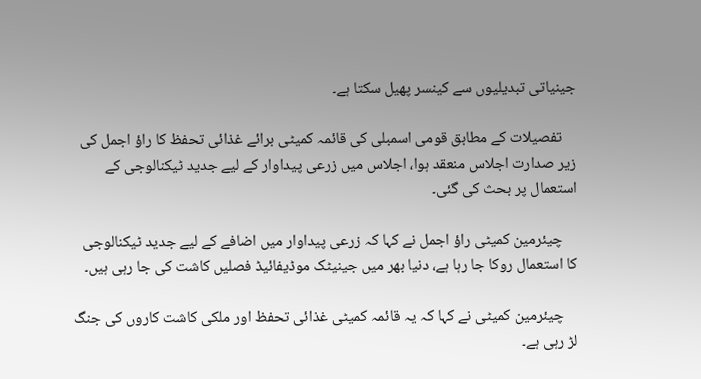جینیاتی تبدیلیوں سے کینسر پھیل سکتا ہے۔

    تفصیلات کے مطابق قومی اسمبلی کی قائمہ کمیٹی برائے غذائی تحفظ کا راؤ اجمل کی زیر صدارت اجلاس منعقد ہوا، اجلاس میں زرعی پیداوار کے لیے جدید ٹیکنالوجی کے استعمال پر بحث کی گئی۔

    چیئرمین کمیٹی راؤ اجمل نے کہا کہ زرعی پیداوار میں اضافے کے لیے جدید ٹیکنالوجی کا استعمال روکا جا رہا ہے، دنیا بھر میں جینیٹک موڈیفائیڈ فصلیں کاشت کی جا رہی ہیں۔

    چیئرمین کمیٹی نے کہا کہ یہ قائمہ کمیٹی غذائی تحفظ اور ملکی کاشت کاروں کی جنگ لڑ رہی ہے۔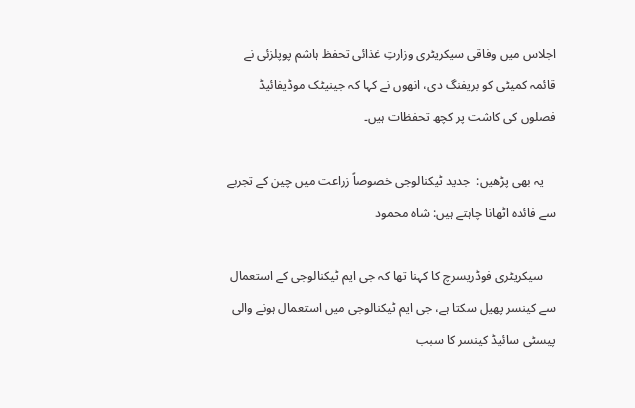اجلاس میں وفاقی سیکریٹری وزارتِ غذائی تحفظ ہاشم پوپلزئی نے قائمہ کمیٹی کو بریفنگ دی، انھوں نے کہا کہ جینیٹک موڈیفائیڈ فصلوں کی کاشت پر کچھ تحفظات ہیں۔

    یہ بھی پڑھیں:  جدید ٹیکنالوجی خصوصاً زراعت میں چین کے تجربے سے فائدہ اٹھانا چاہتے ہیں: شاہ محمود

    سیکریٹری فوڈریسرچ کا کہنا تھا کہ جی ایم ٹیکنالوجی کے استعمال سے کینسر پھیل سکتا ہے، جی ایم ٹیکنالوجی میں استعمال ہونے والی پیسٹی سائیڈ کینسر کا سبب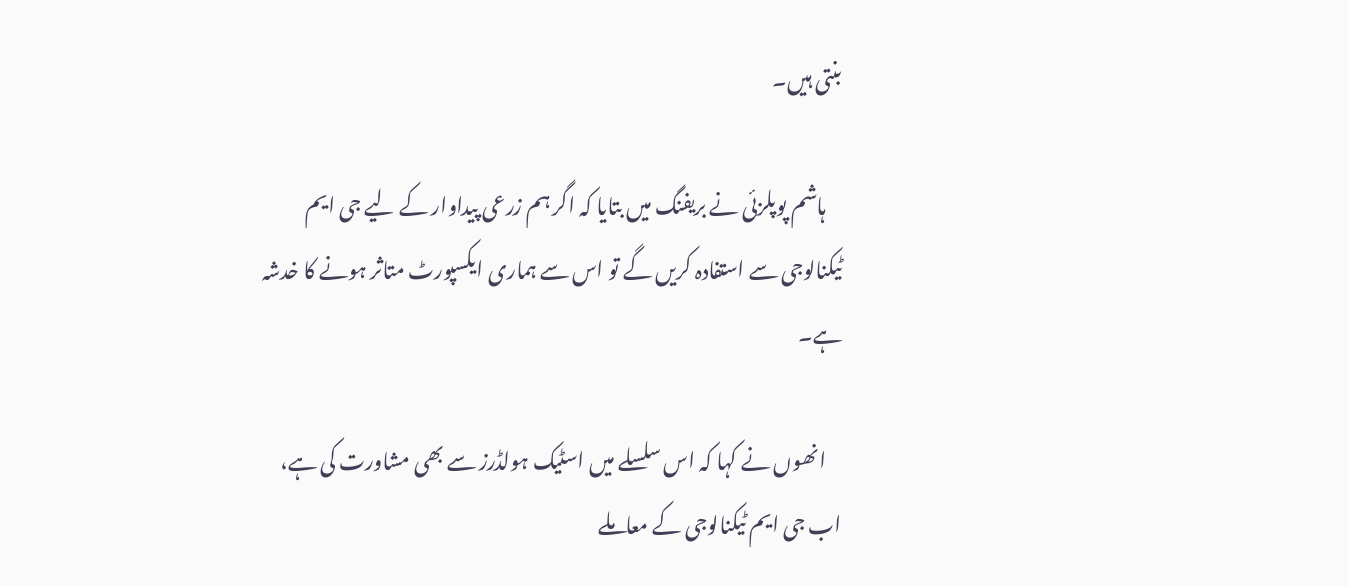بنتی ہیں۔

    ہاشم پوپلزئی نے بریفنگ میں بتایا کہ اگر ہم زرعی پیداوار کے لیے جی ایم ٹیکنالوجی سے استفادہ کریں گے تو اس سے ہماری ایکسپورٹ متاثر ہونے کا خدشہ ہے۔

    انھوں نے کہا کہ اس سلسلے میں اسٹیک ہولڈرز سے بھی مشاورت کی ہے، اب جی ایم ٹیکنالوجی کے معاملے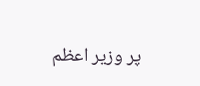پر وزیر اعظم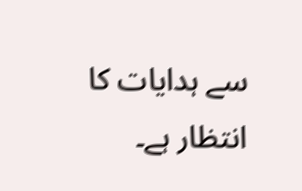سے ہدایات کا انتظار ہے۔